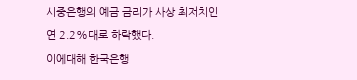시중은행의 예금 금리가 사상 최저치인 연 2.2%대로 하락했다.
이에대해 한국은행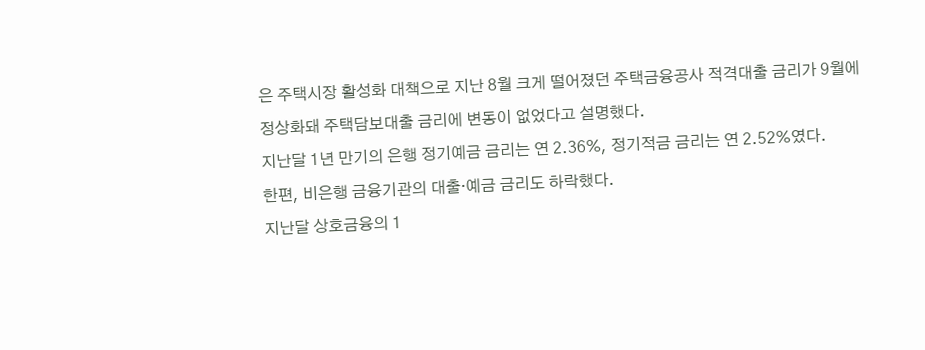은 주택시장 활성화 대책으로 지난 8월 크게 떨어졌던 주택금융공사 적격대출 금리가 9월에 정상화돼 주택담보대출 금리에 변동이 없었다고 설명했다.
지난달 1년 만기의 은행 정기예금 금리는 연 2.36%, 정기적금 금리는 연 2.52%였다.
한편, 비은행 금융기관의 대출·예금 금리도 하락했다.
지난달 상호금융의 1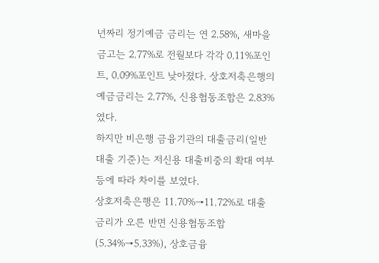년짜리 정기예금 금리는 연 2.58%, 새마을금고는 2.77%로 전월보다 각각 0.11%포인트, 0.09%포인트 낮아졌다. 상호저축은행의 예금금리는 2.77%, 신용협동조합은 2.83%였다.
하지만 비은행 금융기관의 대출금리(일반대출 기준)는 저신용 대출비중의 확대 여부 등에 따라 차이를 보였다.
상호저축은행은 11.70%→11.72%로 대출금리가 오른 반면 신용협동조합(5.34%→5.33%), 상호금융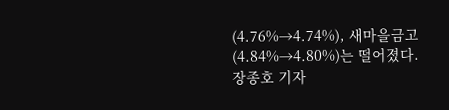(4.76%→4.74%), 새마을금고(4.84%→4.80%)는 떨어졌다.
장종호 기자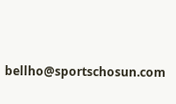bellho@sportschosun.com